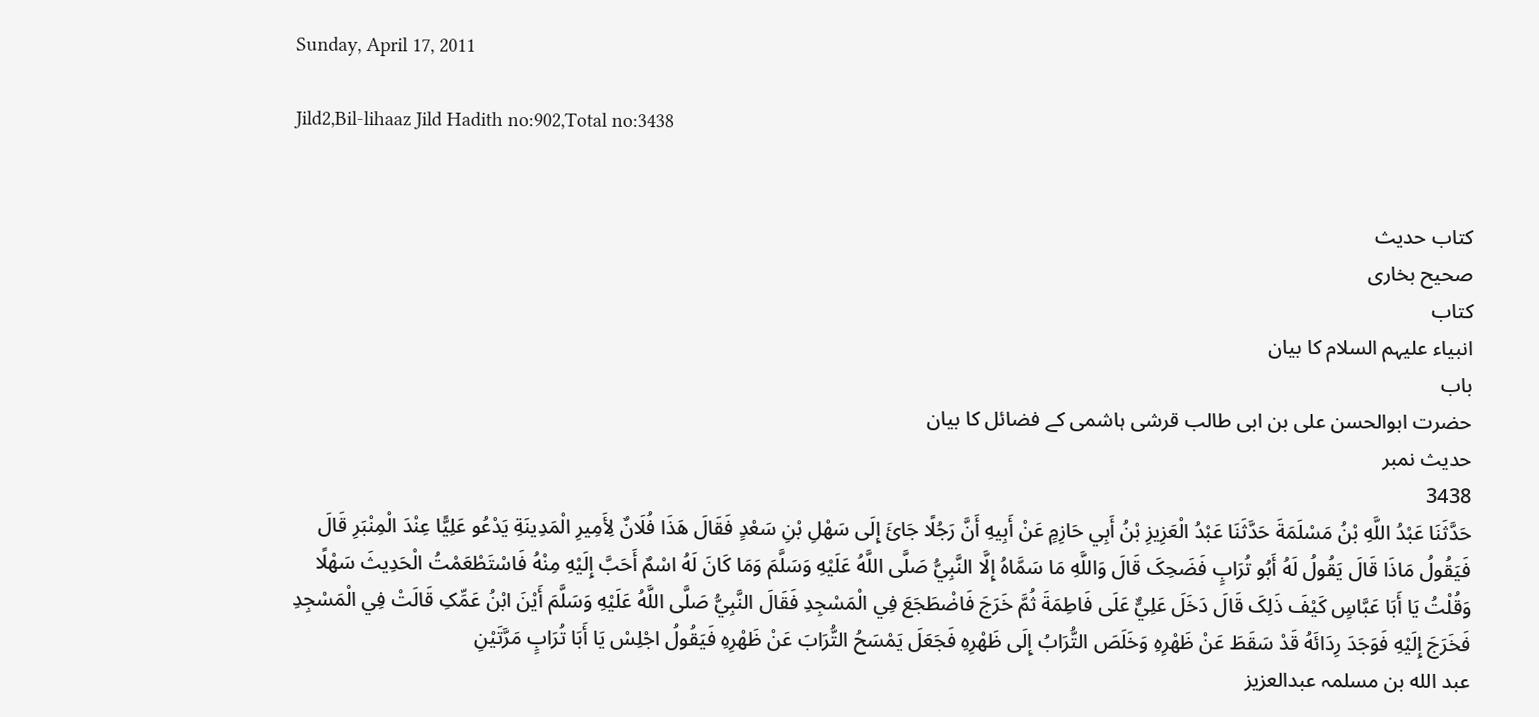Sunday, April 17, 2011

Jild2,Bil-lihaaz Jild Hadith no:902,Total no:3438


کتاب حدیث
صحیح بخاری
کتاب
انبیاء علیہم السلام کا بیان
باب
حضرت ابوالحسن علی بن ابی طالب قرشی ہاشمی کے فضائل کا بیان
حدیث نمبر
3438
حَدَّثَنَا عَبْدُ اللَّهِ بْنُ مَسْلَمَةَ حَدَّثَنَا عَبْدُ الْعَزِيزِ بْنُ أَبِي حَازِمٍ عَنْ أَبِيهِ أَنَّ رَجُلًا جَائَ إِلَی سَهْلِ بْنِ سَعْدٍ فَقَالَ هَذَا فُلَانٌ لِأَمِيرِ الْمَدِينَةِ يَدْعُو عَلِيًّا عِنْدَ الْمِنْبَرِ قَالَ فَيَقُولُ مَاذَا قَالَ يَقُولُ لَهُ أَبُو تُرَابٍ فَضَحِکَ قَالَ وَاللَّهِ مَا سَمَّاهُ إِلَّا النَّبِيُّ صَلَّی اللَّهُ عَلَيْهِ وَسَلَّمَ وَمَا کَانَ لَهُ اسْمٌ أَحَبَّ إِلَيْهِ مِنْهُ فَاسْتَطْعَمْتُ الْحَدِيثَ سَهْلًا وَقُلْتُ يَا أَبَا عَبَّاسٍ کَيْفَ ذَلِکَ قَالَ دَخَلَ عَلِيٌّ عَلَی فَاطِمَةَ ثُمَّ خَرَجَ فَاضْطَجَعَ فِي الْمَسْجِدِ فَقَالَ النَّبِيُّ صَلَّی اللَّهُ عَلَيْهِ وَسَلَّمَ أَيْنَ ابْنُ عَمِّکِ قَالَتْ فِي الْمَسْجِدِ فَخَرَجَ إِلَيْهِ فَوَجَدَ رِدَائَهُ قَدْ سَقَطَ عَنْ ظَهْرِهِ وَخَلَصَ التُّرَابُ إِلَی ظَهْرِهِ فَجَعَلَ يَمْسَحُ التُّرَابَ عَنْ ظَهْرِهِ فَيَقُولُ اجْلِسْ يَا أَبَا تُرَابٍ مَرَّتَيْنِ
عبد الله بن مسلمہ عبدالعزیز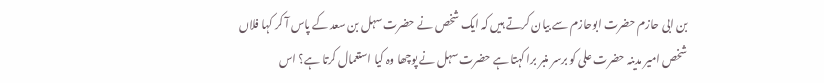بن ابی حازم حضرت ابوحازم سے بیان کرتے ہیں کہ ایک شخص نے حضرت سہل بن سعد کے پاس آ کر کہا فلاں شخص امیر مدینہ حضرت علی کو برسر منبر برا کہتا ہے حضرت سہل نے پوچھا وہ کیا استعمال کرتا ہے؟ اس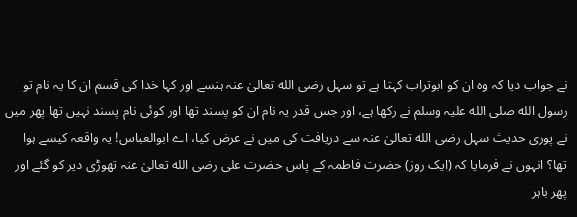نے جواب دیا کہ وہ ان کو ابوتراب کہتا ہے تو سہل رضی الله تعالیٰ عنہ ہنسے اور کہا خدا کی قسم ان کا یہ نام تو رسول الله صلی الله علیہ وسلم نے رکھا ہے، اور جس قدر یہ نام ان کو پسند تھا اور کوئی نام پسند نہیں تھا پھر میں نے پوری حدیث سہل رضی الله تعالیٰ عنہ سے دریافت کی میں نے عرض کیا، اے ابوالعباس! یہ واقعہ کیسے ہوا تھا؟ انہوں نے فرمایا کہ (ایک روز) حضرت فاطمہ کے پاس حضرت علی رضی الله تعالیٰ عنہ تھوڑی دیر کو گئے اور پھر باہر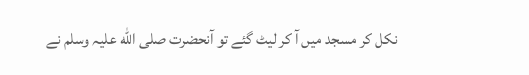نکل کر مسجد میں آ کر لیٹ گئے تو آنحضرت صلی الله علیہ وسلم نے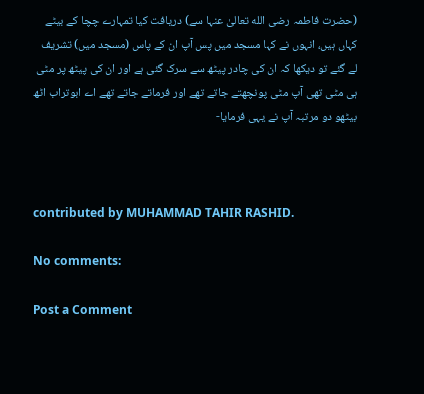(حضرت فاطمہ رضی الله تعالیٰ عنہا سے) دریافت کیا تمہارے چچا کے بیٹے کہاں ہیں، انہوں نے کہا مسجد میں پس آپ ان کے پاس (مسجد میں) تشریف لے گئے تو دیکھا کہ ان کی چادر پیٹھ سے سرک گئی ہے اور ان کی پیٹھ پر مٹی ہی مٹی تھی آپ مٹی پونچھتے جاتے تھے اور فرماتے جاتے تھے اے ابوتراب اٹھ بیٹھو دو مرتبہ آپ نے یہی فرمایا-



contributed by MUHAMMAD TAHIR RASHID.

No comments:

Post a Comment